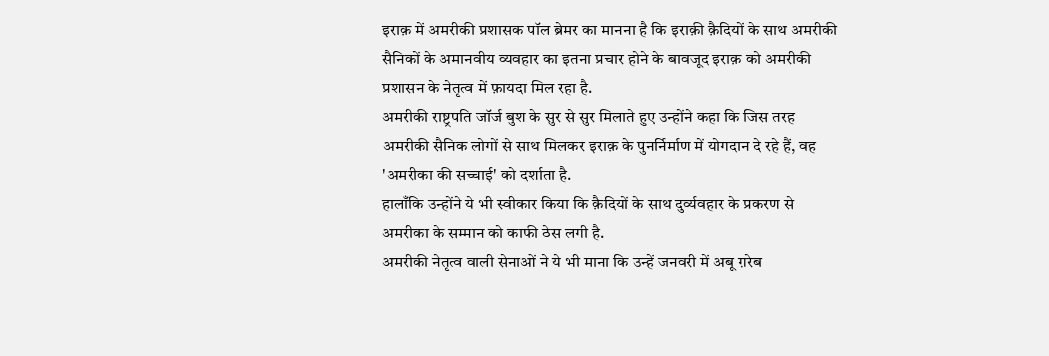इराक़ में अमरीकी प्रशासक पॉल ब्रेमर का मानना है कि इराक़ी क़ैदियों के साथ अमरीकी सैनिकों के अमानवीय व्यवहार का इतना प्रचार होने के बावजूद इराक़ को अमरीकी प्रशासन के नेतृत्व में फ़ायदा मिल रहा है.
अमरीकी राष्ट्रपति जॉर्ज बुश के सुर से सुर मिलाते हुए उन्होंने कहा कि जिस तरह अमरीकी सैनिक लोगों से साथ मिलकर इराक़ के पुनर्निर्माण में योगदान दे रहे हैं, वह 'अमरीका की सच्चाई' को दर्शाता है.
हालाँकि उन्होंने ये भी स्वीकार किया कि क़ैदियों के साथ दुर्व्यवहार के प्रकरण से अमरीका के सम्मान को काफी ठेस लगी है.
अमरीकी नेतृत्व वाली सेनाओं ने ये भी माना कि उन्हें जनवरी में अबू ग़रेब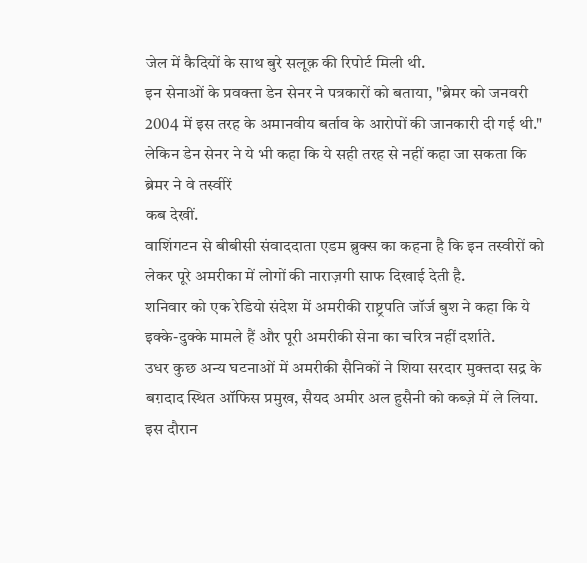जेल में कैदियों के साथ बुरे सलूक़ की रिपोर्ट मिली थी.
इन सेनाओं के प्रवक्ता डेन सेनर ने पत्रकारों को बताया, "ब्रेमर को जनवरी 2004 में इस तरह के अमानवीय बर्ताव के आरोपों की जानकारी दी गई थी."
लेकिन डेन सेनर ने ये भी कहा कि ये सही तरह से नहीं कहा जा सकता कि ब्रेमर ने वे तस्वीरें
कब देखीं.
वाशिंगटन से बीबीसी संवाददाता एडम ब्रुक्स का कहना है कि इन तस्वीरों को लेकर पूरे अमरीका में लोगों की नाराज़गी साफ दिखाई देती है.
शनिवार को एक रेडियो संदेश में अमरीकी राष्ट्रपति जॉर्ज बुश ने कहा कि ये इक्के-दुक्के मामले हैं और पूरी अमरीकी सेना का चरित्र नहीं दर्शाते.
उधर कुछ अन्य घटनाओं में अमरीकी सैनिकों ने शिया सरदार मुक्तदा सद्र के बग़दाद स्थित ऑफिस प्रमुख, सैयद अमीर अल हुसैनी को कब्ज़े में ले लिया. इस दौरान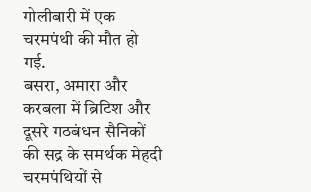गोलीबारी में एक चरमपंथी की मौत हो गई.
बसरा, अमारा और करबला में ब्रिटिश और दूसरे गठबंधन सैनिकों की सद्र के समर्थक मेहदी चरमपंथियों से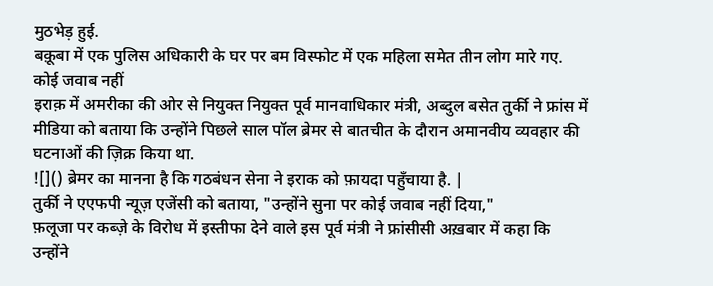मुठभेड़ हुई.
बक़ूबा में एक पुलिस अधिकारी के घर पर बम विस्फोट में एक महिला समेत तीन लोग मारे गए.
कोई जवाब नहीं
इराक़ में अमरीका की ओर से नियुक्त नियुक्त पूर्व मानवाधिकार मंत्री, अब्दुल बसेत तुर्की ने फ्रांस में मीडिया को बताया कि उन्होंने पिछले साल पॉल ब्रेमर से बातचीत के दौरान अमानवीय व्यवहार की घटनाओं की ज़िक्र किया था.
![]() ब्रेमर का मानना है कि गठबंधन सेना ने इराक को फ़ायदा पहुँचाया है. |
तुर्की ने एएफपी न्यूज़ एजेंसी को बताया, "उन्होंने सुना पर कोई जवाब नहीं दिया,"
फ़लूजा पर कब्ज़े के विरोध में इस्तीफा देने वाले इस पूर्व मंत्री ने फ्रांसीसी अख़बार में कहा कि उन्होंने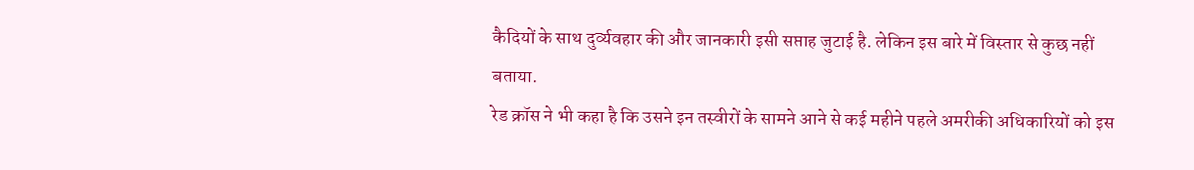कैदियों के साथ दुर्व्यवहार की और जानकारी इसी सप्ताह जुटाई है. लेकिन इस बारे में विस्तार से कुछ नहीं बताया.
रेड क्रॉस ने भी कहा है कि उसने इन तस्वीरों के सामने आने से कई महीने पहले अमरीकी अधिकारियों को इस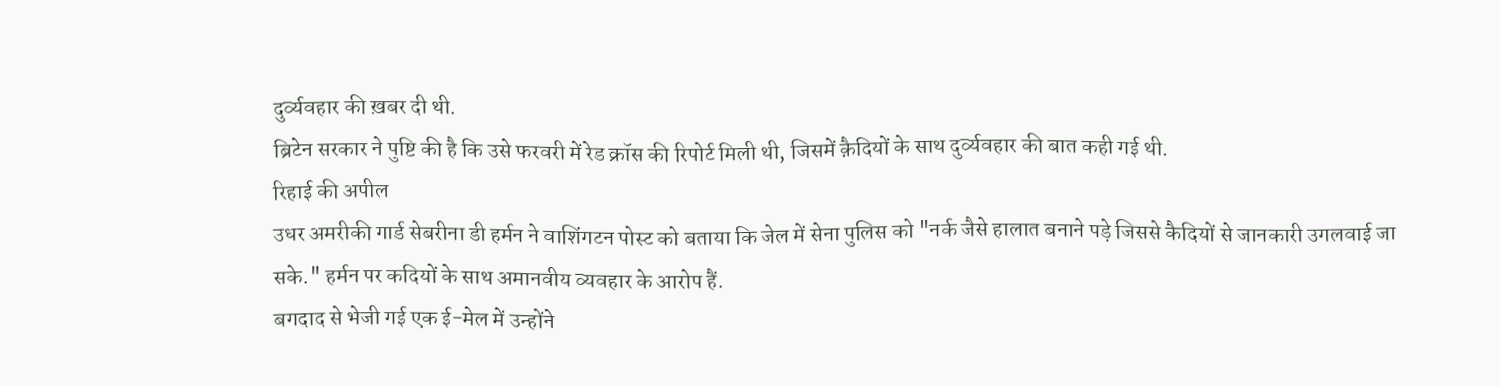दुर्व्यवहार की ख़बर दी थी.
ब्रिटेन सरकार ने पुष्टि की है कि उसे फरवरी में रेड क्रॉस की रिपोर्ट मिली थी, जिसमें क़ैदियों के साथ दुर्व्यवहार की बात कही गई थी.
रिहाई की अपील
उधर अमरीकी गार्ड सेबरीना डी हर्मन ने वाशिंगटन पोस्ट को बताया कि जेल में सेना पुलिस को "नर्क जैसे हालात बनाने पड़े जिससे कैदियों से जानकारी उगलवाई जा सके." हर्मन पर कदियों के साथ अमानवीय व्यवहार के आरोप हैं.
बगदाद से भेजी गई एक ई-मेल में उन्होंने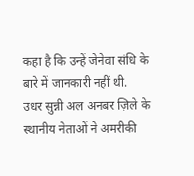कहा है कि उन्हें जेनेवा संधि के बारे में जानकारी नहीं थी.
उधर सुन्नी अल अनबर ज़िले के स्थानीय नेताओं ने अमरीकी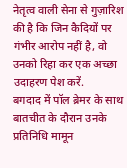नेतृत्व वाली सेना से गुज़ारिश की है कि जिन कैदियों पर गंभीर आरोप नहीं है, वो उनको रिहा कर एक अच्छा उदाहरण पेश करें.
बगदाद में पॉल ब्रेमर के साथ बातचीत के दौरान उनके प्रतिनिधि मामून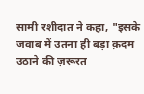सामी रशीदात ने कहा, "इसके जवाब में उतना ही बड़ा क़दम उठाने की ज़रूरत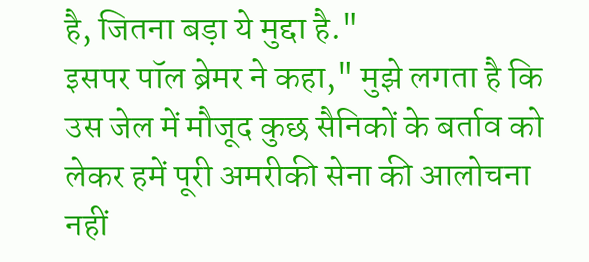है, जितना बड़ा ये मुद्दा है."
इसपर पॉल ब्रेमर ने कहा," मुझे लगता है कि उस जेल में मौजूद कुछ सैनिकों के बर्ताव को लेकर हमें पूरी अमरीकी सेना की आलोचना नहीं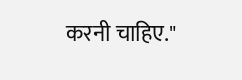करनी चाहिए."